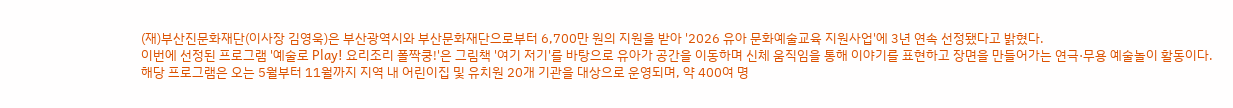(재)부산진문화재단(이사장 김영욱)은 부산광역시와 부산문화재단으로부터 6,700만 원의 지원을 받아 '2026 유아 문화예술교육 지원사업'에 3년 연속 선정됐다고 밝혔다.
이번에 선정된 프로그램 '예술로 Play! 요리조리 폴짝쿵!'은 그림책 '여기 저기'를 바탕으로 유아가 공간을 이동하며 신체 움직임을 통해 이야기를 표현하고 장면을 만들어가는 연극·무용 예술놀이 활동이다.
해당 프로그램은 오는 5월부터 11월까지 지역 내 어린이집 및 유치원 20개 기관을 대상으로 운영되며, 약 400여 명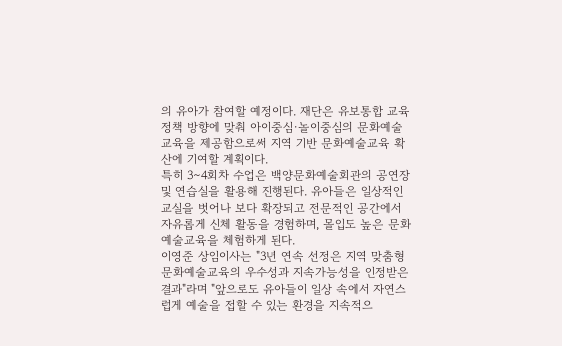의 유아가 참여할 예정이다. 재단은 유보통합 교육 정책 방향에 맞춰 아이중심·놀이중심의 문화예술교육을 제공함으로써 지역 기반 문화예술교육 확산에 기여할 계획이다.
특히 3∼4회차 수업은 백양문화예술회관의 공연장 및 연습실을 활용해 진행된다. 유아들은 일상적인 교실을 벗어나 보다 확장되고 전문적인 공간에서 자유롭게 신체 활동을 경험하며, 몰입도 높은 문화예술교육을 체험하게 된다.
이영준 상임이사는 "3년 연속 선정은 지역 맞춤형 문화예술교육의 우수성과 지속가능성을 인정받은 결과"라며 "앞으로도 유아들이 일상 속에서 자연스럽게 예술을 접할 수 있는 환경을 지속적으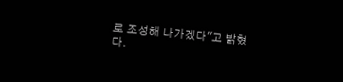로 조성해 나가겠다"고 밝혔다.